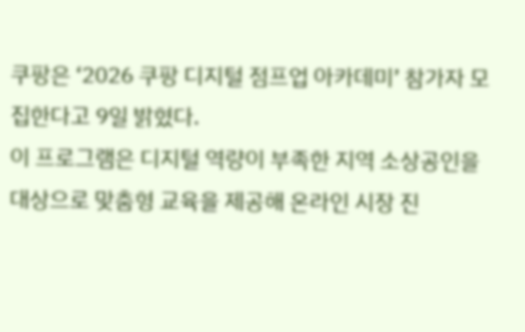쿠팡은 ‘2026 쿠팡 디지털 점프업 아카데미’ 참가자 모집한다고 9일 밝혔다.
이 프로그램은 디지털 역량이 부족한 지역 소상공인을 대상으로 맞춤형 교육을 제공해 온라인 시장 진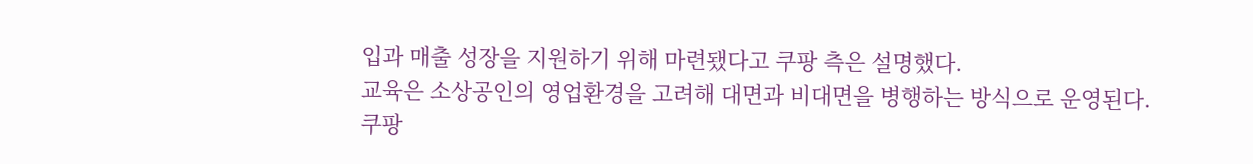입과 매출 성장을 지원하기 위해 마련됐다고 쿠팡 측은 설명했다.
교육은 소상공인의 영업환경을 고려해 대면과 비대면을 병행하는 방식으로 운영된다.
쿠팡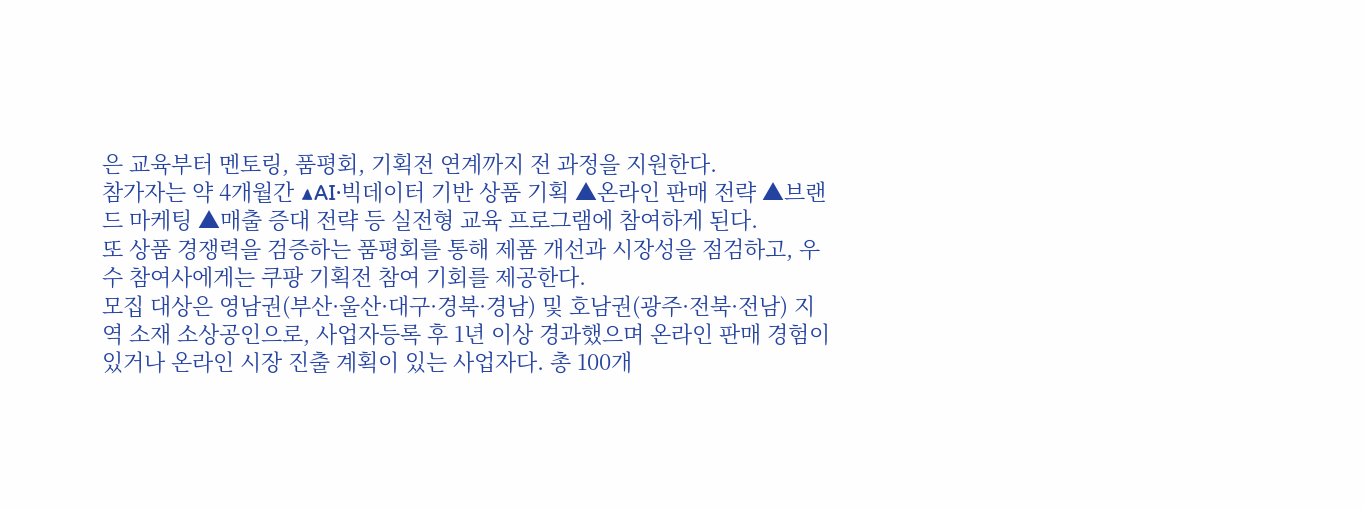은 교육부터 멘토링, 품평회, 기획전 연계까지 전 과정을 지원한다.
참가자는 약 4개월간 ▲AI·빅데이터 기반 상품 기획 ▲온라인 판매 전략 ▲브랜드 마케팅 ▲매출 증대 전략 등 실전형 교육 프로그램에 참여하게 된다.
또 상품 경쟁력을 검증하는 품평회를 통해 제품 개선과 시장성을 점검하고, 우수 참여사에게는 쿠팡 기획전 참여 기회를 제공한다.
모집 대상은 영남권(부산·울산·대구·경북·경남) 및 호남권(광주·전북·전남) 지역 소재 소상공인으로, 사업자등록 후 1년 이상 경과했으며 온라인 판매 경험이 있거나 온라인 시장 진출 계획이 있는 사업자다. 총 100개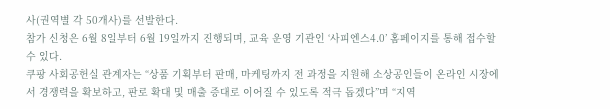사(권역별 각 50개사)를 선발한다.
참가 신청은 6월 8일부터 6월 19일까지 진행되며, 교육 운영 기관인 ‘사피엔스4.0’ 홈페이지를 통해 접수할 수 있다.
쿠팡 사회공헌실 관계자는 “상품 기획부터 판매, 마케팅까지 전 과정을 지원해 소상공인들이 온라인 시장에서 경쟁력을 확보하고, 판로 확대 및 매출 증대로 이어질 수 있도록 적극 돕겠다”며 “지역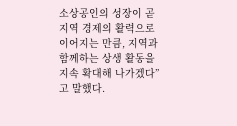소상공인의 성장이 곧 지역 경제의 활력으로 이어지는 만큼, 지역과 함께하는 상생 활동을 지속 확대해 나가겠다”고 말했다.